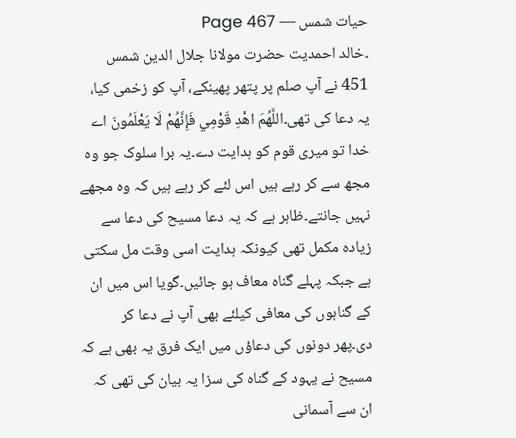حیات شمس — Page 467
۔خالد احمدیت حضرت مولانا جلال الدین شمس 451 نے آپ صلم پر پتھر پھینکے، آپ کو زخمی کیا، یہ دعا کی تھی۔اللَّهُمَ اهْدِ قَوْمِي فَإِنَّهُمْ لَا يَعْلَمُونَ اے خدا تو میری قوم کو ہدایت دے۔یہ برا سلوک جو وہ مجھ سے کر رہے ہیں اس لئے کر رہے ہیں کہ وہ مجھے نہیں جانتے۔ظاہر ہے کہ یہ دعا مسیح کی دعا سے زیادہ مکمل تھی کیونکہ ہدایت اسی وقت مل سکتی ہے جبکہ پہلے گناہ معاف ہو جائیں۔گویا اس میں ان کے گناہوں کی معافی کیلئے بھی آپ نے دعا کر دی۔پھر دونوں کی دعاؤں میں ایک فرق یہ بھی ہے کہ مسیح نے یہود کے گناہ کی سزا یہ بیان کی تھی کہ ان سے آسمانی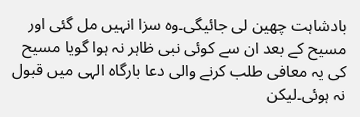بادشاہت چھین لی جائیگی۔وہ سزا انہیں مل گئی اور مسیح کے بعد ان سے کوئی نبی ظاہر نہ ہوا گویا مسیح کی یہ معافی طلب کرنے والی دعا بارگاہ الہی میں قبول نہ ہوئی۔لیکن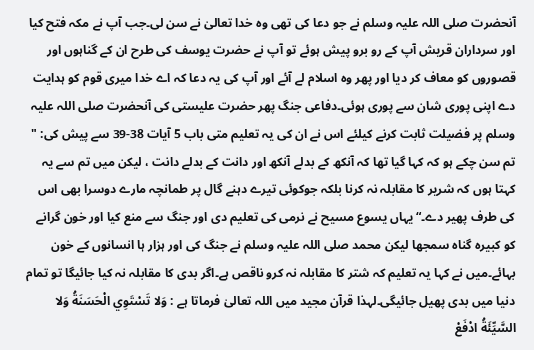آنحضرت صلی اللہ علیہ وسلم نے جو دعا کی تھی وہ خدا تعالیٰ نے سن لی۔جب آپ نے مکہ فتح کیا اور سرداران قریش آپ کے رو برو پیش ہوئے تو آپ نے حضرت یوسف کی طرح ان کے گناہوں اور قصوروں کو معاف کر دیا اور پھر وہ اسلام لے آئے اور آپ کی یہ دعا کہ اے خدا میری قوم کو ہدایت دے اپنی پوری شان سے پوری ہوئی۔دفاعی جنگ پھر حضرت علیستی کی آنحضرت صلی اللہ علیہ وسلم پر فضیلت ثابت کرنے کیلئے اس نے ان کی یہ تعلیم متی باب 5 آیات 38-39 سے پیش کی: " تم سن چکے ہو کہ کہا گیا تھا کہ آنکھ کے بدلے آنکھ اور دانت کے بدلے دانت ، لیکن میں تم سے یہ کہتا ہوں کہ شریر کا مقابلہ نہ کرنا بلکہ جوکوئی تیرے دہنے گال پر طمانچہ مارے دوسرا بھی اس کی طرف پھیر دے۔“ یہاں یسوع مسیح نے نرمی کی تعلیم دی اور جنگ سے منع کیا اور خون گرانے کو کبیرہ گناہ سمجھا لیکن محمد صلی اللہ علیہ وسلم نے جنگ کی اور ہزار ہا انسانوں کے خون بہائے۔میں نے کہا یہ تعلیم کہ شتر کا مقابلہ نہ کرو ناقص ہے۔اگر بدی کا مقابلہ نہ کیا جائیگا تو تمام دنیا میں بدی پھیل جائیگی۔لہذا قرآن مجید میں اللہ تعالیٰ فرماتا ہے : وَلا تَسْتَوِي الْحَسَنَةُ وَلا السَّيِّئَةُ ادْفَعْ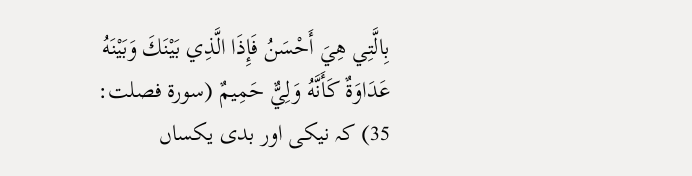بِالَّتِي هِيَ أَحْسَنُ فَإِذَا الَّذِي بَيْنَكَ وَبَيْنَهُ عَدَاوَةٌ كَأَنَّهُ وَلِيٌّ حَمِيمٌ (سورة فصلت: 35) کہ نیکی اور بدی یکساں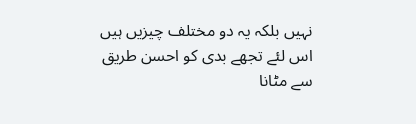نہیں بلکہ یہ دو مختلف چیزیں ہیں اس لئے تجھے بدی کو احسن طریق سے مٹانا